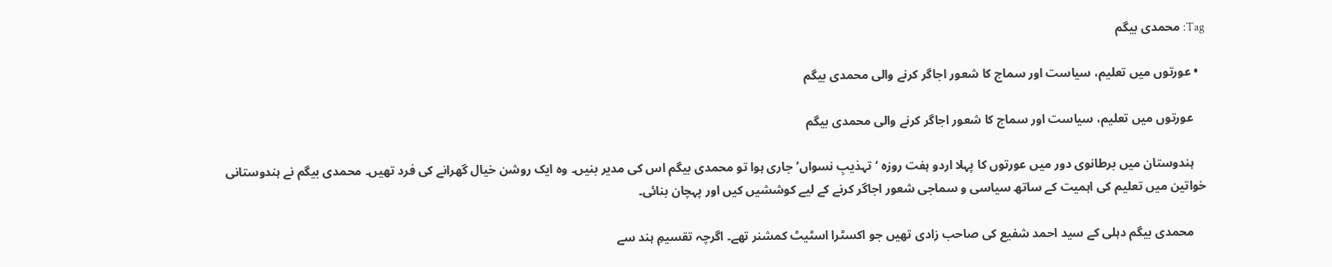Tag: محمدی بیگم

  • عورتوں میں تعلیم، سیاست اور سماج کا شعور اجاگر کرنے والی محمدی بیگم

    عورتوں میں تعلیم، سیاست اور سماج کا شعور اجاگر کرنے والی محمدی بیگم

    ہندوستان میں برطانوی دور میں عورتوں کا پہلا اردو ہفت روزہ ‘تہذیبِ نسواں’ جاری ہوا تو محمدی بیگم اس کی مدیر بنیں۔ وہ ایک روشن خیال گھرانے کی فرد تھیں۔ محمدی بیگم نے ہندوستانی خواتین میں تعلیم کی اہمیت کے ساتھ سیاسی و سماجی شعور اجاگر کرنے کے لیے کوششیں کیں اور پہچان بنائی۔

    محمدی بیگم دہلی کے سید احمد شفیع کی صاحب زادی تھیں جو اکسٹرا اسٹیٹ کمشنر تھے۔ اگرچہ تقسیمِ‌ ہند سے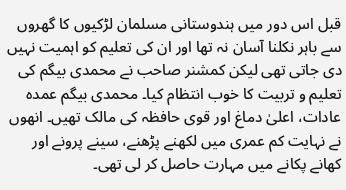قبل اس دور میں ہندوستانی مسلمان لڑکیوں کا گھروں سے باہر نکلنا آسان نہ تھا اور ان کی تعلیم کو اہمیت نہیں‌ دی جاتی تھی لیکن کمشنر صاحب نے محمدی بیگم کی تعلیم و تربیت کا خوب انتظام کیا۔ محمدی بیگم عمدہ عادات، اعلیٰ دماغ اور قوی حافظہ کی مالک تھیں۔ انھوں نے نہایت کم عمری میں لکھنے پڑھنے، سینے پرونے اور کھانے پکانے میں مہارت حاصل کر لی تھی۔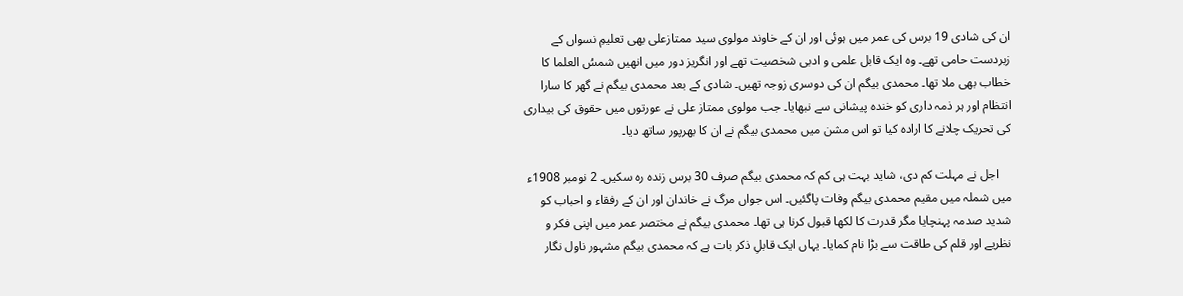ان کی شادی 19 برس کی عمر میں ہوئی اور ان کے خاوند مولوی سید ممتازعلی بھی تعلیمِ نسواں کے زبردست حامی تھے۔ وہ ایک قابل علمی و ادبی شخصیت تھے اور انگریز دور میں انھیں شمسُ العلما کا خطاب بھی ملا تھا۔ محمدی بیگم ان کی دوسری زوجہ تھیں۔ شادی کے بعد محمدی بیگم نے گھر کا سارا انتظام اور ہر ذمہ داری کو خندہ پیشانی سے نبھایا۔ جب مولوی ممتاز علی نے عورتوں میں حقوق کی بیداری کی تحریک چلانے کا ارادہ کیا تو اس مشن میں محمدی بیگم نے ان کا بھرپور ساتھ دیا۔

    اجل نے مہلت کم دی، شاید بہت ہی کم کہ محمدی بیگم صرف 30 برس زندہ رہ سکیں۔ 2 نومبر 1908ء میں شملہ میں مقیم محمدی بیگم وفات پاگئیں۔ اس جواں مرگ نے خاندان اور ان کے رفقاء و احباب کو شدید صدمہ پہنچایا مگر قدرت کا لکھا قبول کرنا ہی تھا۔ محمدی بیگم نے مختصر عمر میں‌ اپنی فکر و نظریے اور قلم کی طاقت سے بڑا نام کمایا۔ یہاں ایک قابلِ ذکر بات ہے کہ محمدی بیگم مشہور ناول نگار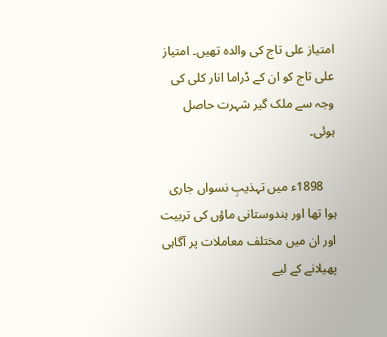امتیاز علی تاج کی والدہ تھیں۔ امتیاز علی تاج کو ان کے ڈراما انار کلی کی وجہ سے ملک گیر شہرت حاصل ہوئی۔

    1898ء میں تہذیبِ نسواں جاری ہوا تھا اور ہندوستانی ماؤں کی تربیت اور ان میں مختلف معاملات پر آگاہی پھیلانے کے لیے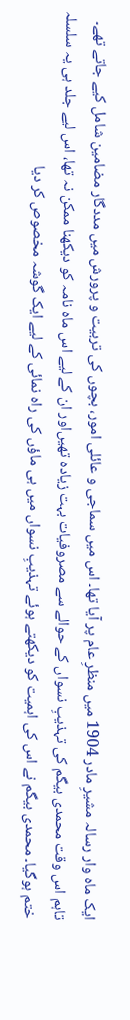ایک ماہ وار رسالہ مشیرِ مادر 1904 میں منظرِ عام پر آیا تھا۔ اس میں سماجی و عائلی امور، بچوں کی تربیت و پرورش میں مددگار مضامین شامل کیے جاتے تھے۔ تاہم اس وقت محمدی بیگم کی تہذیبِ نسواں کے حوالے سے مصروفیات بہت زیادہ تھیں‌اور ان کے لیے اس ماہ نامہ کو دیکھنا ممکن نہ تھا، اس لیے جلد ہی یہ سلسلہ ختم ہوگیا۔ محمدی بیگم نے اس کی اہمیت کو دیکھتے ہوئے تہذیبِ نسواں میں ہی ماؤں‌ کی راہ نمائی کے لیے ایک گوشہ مخصوص کر دیا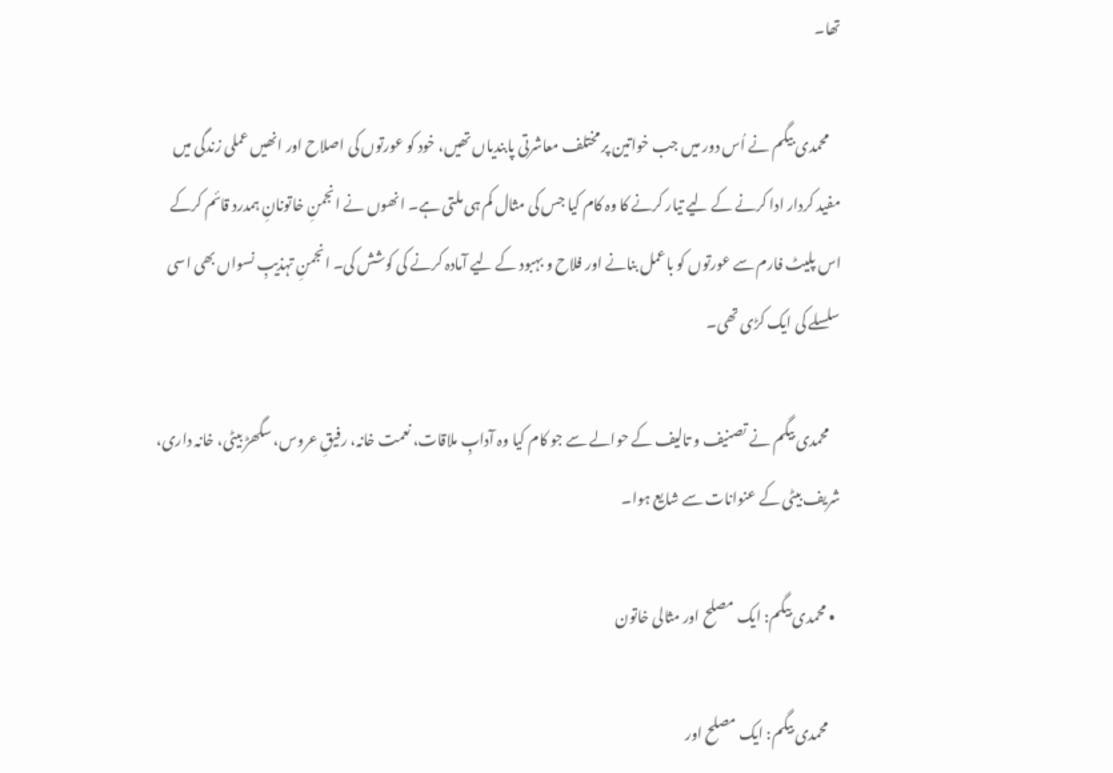تھا۔

    محمدی بیگم نے اُس دور میں جب خواتین پر مختلف معاشرتی پابندیاں تھیں، خود کو عورتوں کی اصلاح اور انھیں عملی زندگی میں مفید کردار ادا کرنے کے لیے تیار کرنے کا وہ کام کیا جس کی مثال کم ہی ملتی ہے۔ انھوں‌ نے انجمنِ خاتونانِ ہمدرد قائم کرکے اس پلیٹ فارم سے عورتوں کو باعمل بنانے اور فلاح و بہبود کے لیے آمادہ کرنے کی کوشش کی۔ انجمنِ تہذیبِ نسواں بھی اسی سلسلے کی ایک کڑی تھی۔

    محمدی بیگم نے تصنیف و تالیف کے حوالے سے جو کام کیا وہ آدابِ ملاقات، نعمت خانہ، رفیقِ عروس، سگھڑ بیٹی، خانہ داری، شریف بیٹی کے عنوانات سے شایع ہوا۔

  • محمدی بیگم: ایک مصلح اور مثالی خاتون

    محمدی بیگم: ایک مصلح اور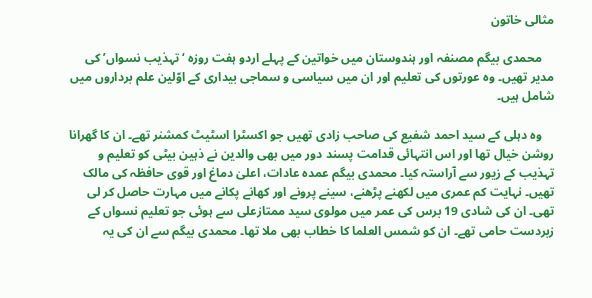مثالی خاتون

    محمدی بیگم مصنفہ اور ہندوستان میں خواتین کے پہلے اردو ہفت روزہ ‘تہذیب نسواں’ کی مدیر تھیں۔ وہ عورتوں کی تعلیم اور ان میں‌ سیاسی و سماجی بیداری کے اوّلین علم برداروں میں شامل ہیں۔

    وہ دہلی کے سید احمد شفیع کی صاحب زادی تھیں جو اکسٹرا اسٹیٹ کمشنر تھے۔ ان کا گھرانا روشن خیال تھا اور اس انتہائی قدامت پسند دور میں بھی والدین نے ذہین بیٹی کو تعلیم و تہذیب کے زیور سے آراستہ کیا۔ محمدی بیگم عمدہ عادات، اعلیٰ دماغ اور قوی حافظہ کی مالک تھیں۔ نہایت کم عمری میں لکھنے پڑھنے، سینے پرونے اور کھانے پکانے میں مہارت حاصل کر لی تھی۔ ان کی شادی 19 برس کی عمر میں مولوی سید ممتازعلی سے ہوئی جو تعلیم نسواں کے زبردست حامی تھے۔ ان کو شمس العلما کا خطاب بھی ملا تھا۔ محمدی بیگم سے ان کی یہ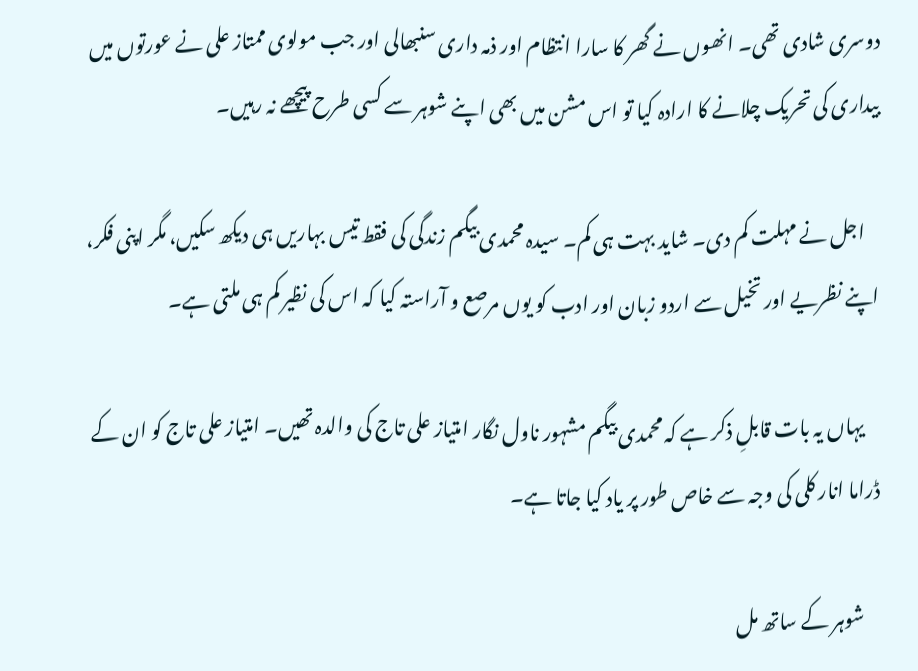دوسری شادی تھی۔ انھوں نے گھر کا سارا انتظام اور ذمہ داری سنبھالی اور جب مولوی ممتاز علی نے عورتوں میں بیداری کی تحریک چلانے کا ارادہ کیا تو اس مشن میں بھی اپنے شوہر سے کسی طرح پیچھے نہ رہیں۔

    اجل نے مہلت کم دی۔ شاید بہت ہی کم۔ سیدہ محمدی بیگم زندگی کی فقط تیس بہاریں ہی دیکھ سکیں، مگر اپنی فکر، اپنے نظریے اور تخیل سے اردو زبان اور ادب کو یوں مرصع و آراستہ کیا کہ اس کی نظیر کم ہی ملتی ہے۔

    یہاں یہ بات قابلِ ذکر ہے کہ محمدی بیگم مشہور ناول نگار امتیاز علی تاج کی والدہ تھیں۔ امتیاز علی تاج کو ان کے ڈراما انار کلی کی وجہ سے خاص طور پر یاد کیا جاتا ہے۔

    شوہر کے ساتھ مل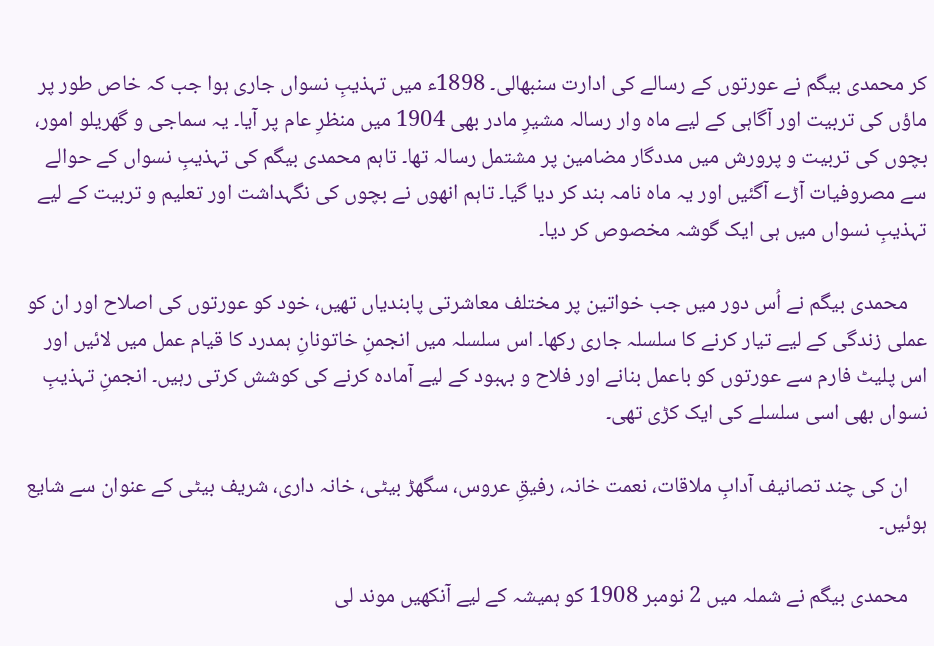کر محمدی بیگم نے عورتوں کے رسالے کی ادارت سنبھالی۔ 1898ء میں تہذیبِ نسواں جاری ہوا جب کہ خاص طور پر ماؤں کی تربیت اور آگاہی کے لیے ماہ وار رسالہ مشیرِ مادر بھی 1904 میں منظرِ عام پر آیا۔ یہ سماجی و گھریلو امور، بچوں کی تربیت و پرورش میں مددگار مضامین پر مشتمل رسالہ تھا۔ تاہم محمدی بیگم کی تہذیبِ نسواں کے حوالے سے مصروفیات آڑے آگئیں اور یہ ماہ نامہ بند کر دیا گیا۔ تاہم انھوں نے بچوں کی نگہداشت اور تعلیم و تربیت کے لیے تہذیبِ نسواں میں ہی ایک گوشہ مخصوص کر دیا۔

    محمدی بیگم نے اُس دور میں جب خواتین پر مختلف معاشرتی پابندیاں تھیں، خود کو عورتوں کی اصلاح اور ان کو عملی زندگی کے لیے تیار کرنے کا سلسلہ جاری رکھا۔ اس سلسلہ میں انجمنِ خاتونانِ ہمدرد کا قیام عمل میں لائیں اور اس پلیٹ فارم سے عورتوں کو باعمل بنانے اور فلاح و بہبود کے لیے آمادہ کرنے کی کوشش کرتی رہیں۔ انجمنِ تہذیبِ نسواں بھی اسی سلسلے کی ایک کڑی تھی۔

    ان کی چند تصانیف آدابِ ملاقات، نعمت خانہ، رفیقِ عروس، سگھڑ بیٹی، خانہ داری، شریف بیٹی کے عنوان سے شایع ہوئیں۔

    محمدی بیگم نے شملہ میں 2 نومبر 1908 کو ہمیشہ کے لیے آنکھیں موند لی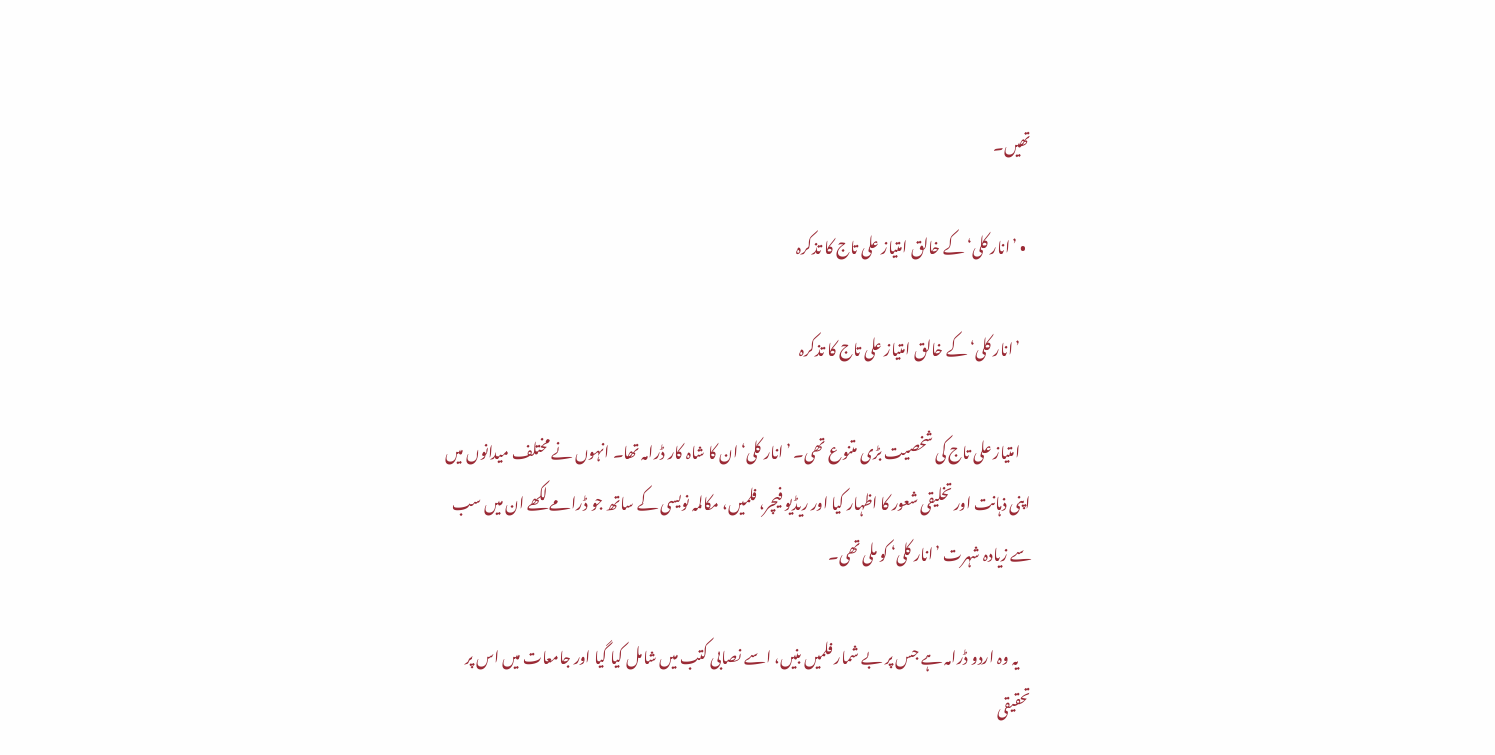تھیں۔

  • ’انار کلی‘ کے خالق امتیاز علی تاج کا تذکرہ

    ’انار کلی‘ کے خالق امتیاز علی تاج کا تذکرہ

    امتیاز علی تاج کی شخصیت بڑی متنوع تھی۔ ’انار کلی‘ ان کا شاہ کار ڈرامہ تھا۔ انہوں نے مختلف میدانوں میں اپنی ذہانت اور تخلیقی شعور کا اظہار کیا اور ریڈیو فیچر، فلمیں، مکالمہ نویسی کے ساتھ جو ڈرامے لکھے ان میں سب سے زیادہ شہرت ’انار کلی‘ کو ملی تھی۔

    یہ وہ اردو ڈرامہ ہے جس پر بے شمار فلمیں بنیں، اسے نصابی کتب میں‌ شامل کیا گیا اور جامعات میں‌ اس پر تحقیقی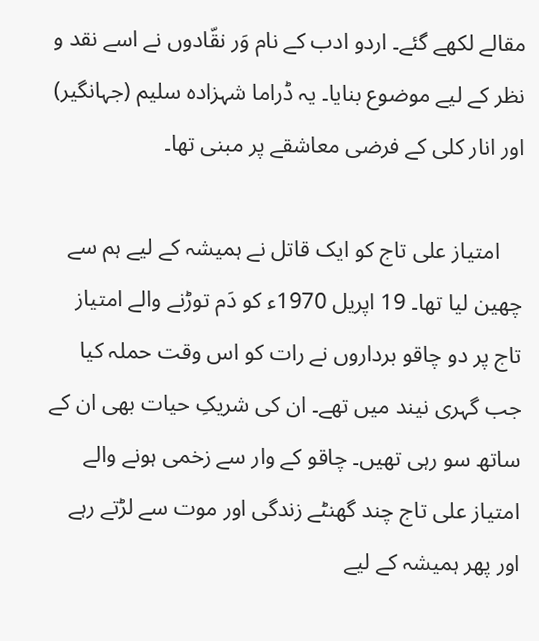مقالے لکھے گئے۔ اردو ادب کے نام وَر نقّادوں نے اسے نقد و نظر کے لیے موضوع بنایا۔ یہ ڈراما شہزادہ سلیم (جہانگیر) اور انار کلی کے فرضی معاشقے پر مبنی تھا۔

    امتیاز علی تاج کو ایک قاتل نے ہمیشہ کے لیے ہم سے چھین لیا تھا۔ 19 اپریل 1970ء کو دَم توڑنے والے امتیاز تاج پر دو چاقو برداروں نے رات کو اس وقت حملہ کیا جب گہری نیند میں‌ تھے۔ ان کی شریکِ حیات بھی ان کے ساتھ سو رہی تھیں۔ چاقو کے وار سے زخمی ہونے والے امتیاز علی تاج چند گھنٹے زندگی اور موت سے لڑتے رہے اور پھر ہمیشہ کے لیے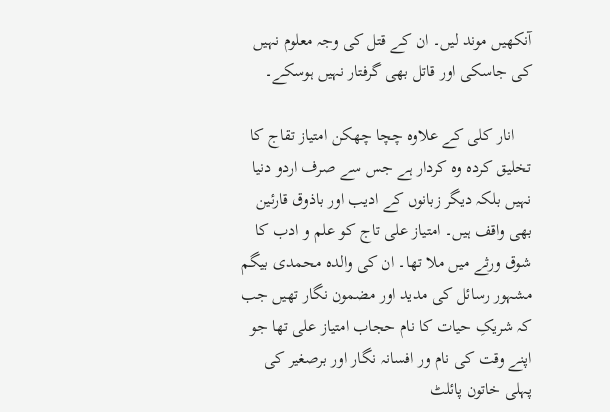آنکھیں‌ موند لیں۔ ان کے قتل کی وجہ معلوم نہیں کی جاسکی اور قاتل بھی گرفتار نہیں‌ ہوسکے۔

    انار کلی کے علاوہ چچا چھکن امتیاز تقاج کا تخلیق کردہ وہ کردار ہے جس سے صرف اردو دنیا نہیں بلکہ دیگر زبانوں کے ادیب اور باذوق قارئین بھی واقف ہیں۔ امتیاز علی تاج کو علم و ادب کا شوق ورثے میں ملا تھا۔ ان کی والدہ محمدی بیگم مشہور رسائل کی مدید اور مضمون نگار تھیں جب کہ شریکِ حیات کا نام حجاب امتیاز علی تھا جو اپنے وقت کی نام ور افسانہ نگار اور برصغیر کی پہلی خاتون پائلٹ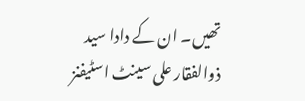تھیں۔ ان کے دادا سید ذوالفقار علی سینٹ اسٹیفنز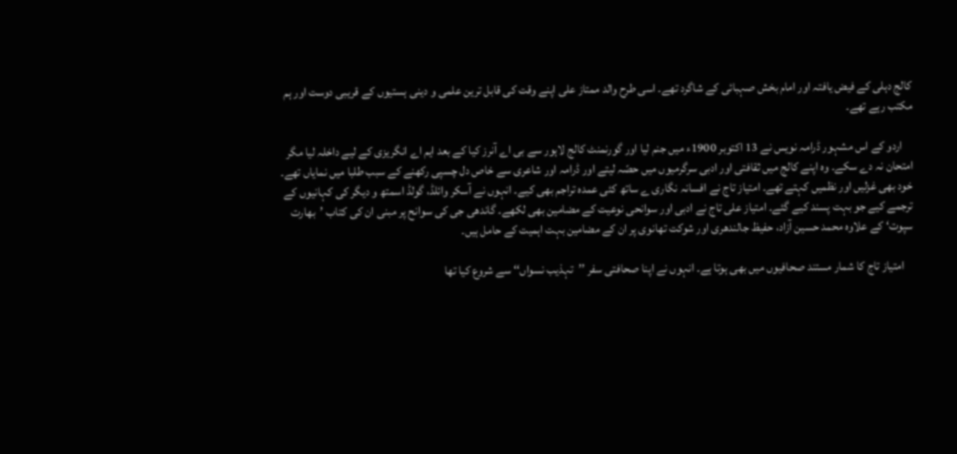کالج دہلی کے فیض یافتہ اور امام بخش صہبائی کے شاگرد تھے۔ اسی طرح والد ممتاز علی اپنے وقت کی قابل ترین علمی و دینی ہستیوں کے قریبی دوست اور ہم مکتب رہے تھے۔

    اردو کے اس مشہور ڈرامہ نویس نے 13 اکتوبر 1900ء میں‌ جنم لیا اور گورنمنٹ کالج لاہور سے بی اے آنرز کیا کے بعد ایم اے انگریزی کے لیے داخلہ لیا مگر امتحان نہ دے سکے۔ وہ اپنے کالج میں ثقافتی اور ادبی سرگرمیوں میں حصّہ لیتے اور ڈرامہ اور شاعری سے خاص دل چسپی رکھنے کے سبب طلبا میں نمایاں تھے۔ خود بھی غزلیں اور نظمیں کہتے تھے۔ امتیاز تاج نے افسانہ نگاری ے ساتھ کئی عمدہ تراجم بھی کیے۔ انہوں نے آسکر وائلڈ، گولڈ اسمتھ و دیگر کی کہانیوں کے ترجمے کیے جو بہت پسند کیے گئے۔ امتیاز علی تاج نے ادبی اور سوانحی نوعیت کے مضامین بھی لکھے۔ گاندھی جی کی سوانح پر مبنی ان کی کتاب ’بھارت سپوت‘ کے علاوہ محمد حسین آزاد، حفیظ جالندھری اور شوکت تھانوی پر ان کے مضامین بہت اہمیت کے حامل ہیں۔

    امتیاز تاج کا شمار مستند صحافیوں میں‌ بھی ہوتا ہے۔ انہوں نے اپنا صحافتی سفر ’’تہذیب نسواں‘‘ سے شروع کیا تھا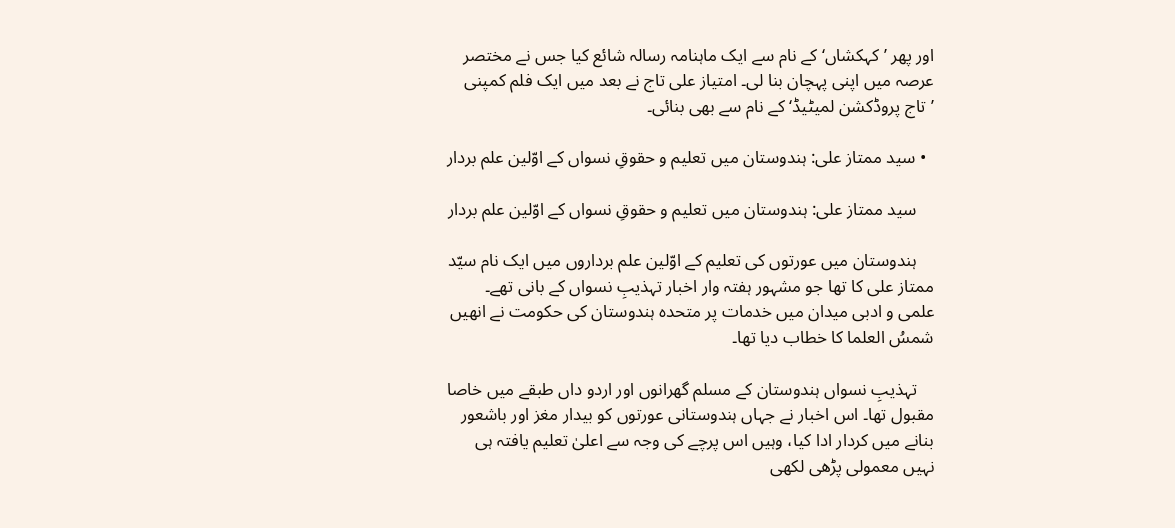اور پھر ’کہکشاں‘ کے نام سے ایک ماہنامہ رسالہ شائع کیا جس نے مختصر عرصہ میں اپنی پہچان بنا لی۔ امتیاز علی تاج نے بعد میں ایک فلم کمپنی ’تاج پروڈکشن لمیٹیڈ‘ کے نام سے بھی بنائی۔

  • سید ممتاز علی: ہندوستان میں تعلیم و حقوقِ نسواں کے اوّلین علم بردار

    سید ممتاز علی: ہندوستان میں تعلیم و حقوقِ نسواں کے اوّلین علم بردار

    ہندوستان میں عورتوں کی تعلیم کے اوّلین علم برداروں میں ایک نام سیّد ممتاز علی کا تھا جو مشہور ہفتہ وار اخبار تہذیبِ نسواں کے بانی تھے۔ علمی و ادبی میدان میں‌ خدمات پر متحدہ ہندوستان کی حکومت نے انھیں شمسُ العلما کا خطاب دیا تھا۔

    تہذیبِ نسواں ہندوستان کے مسلم گھرانوں اور اردو داں طبقے میں‌ خاصا مقبول تھا۔ اس اخبار نے جہاں‌ ہندوستانی عورتوں کو بیدار مغز اور باشعور بنانے میں کردار ادا کیا، وہیں اس پرچے کی وجہ سے اعلیٰ تعلیم یافتہ ہی نہیں معمولی پڑھی لکھی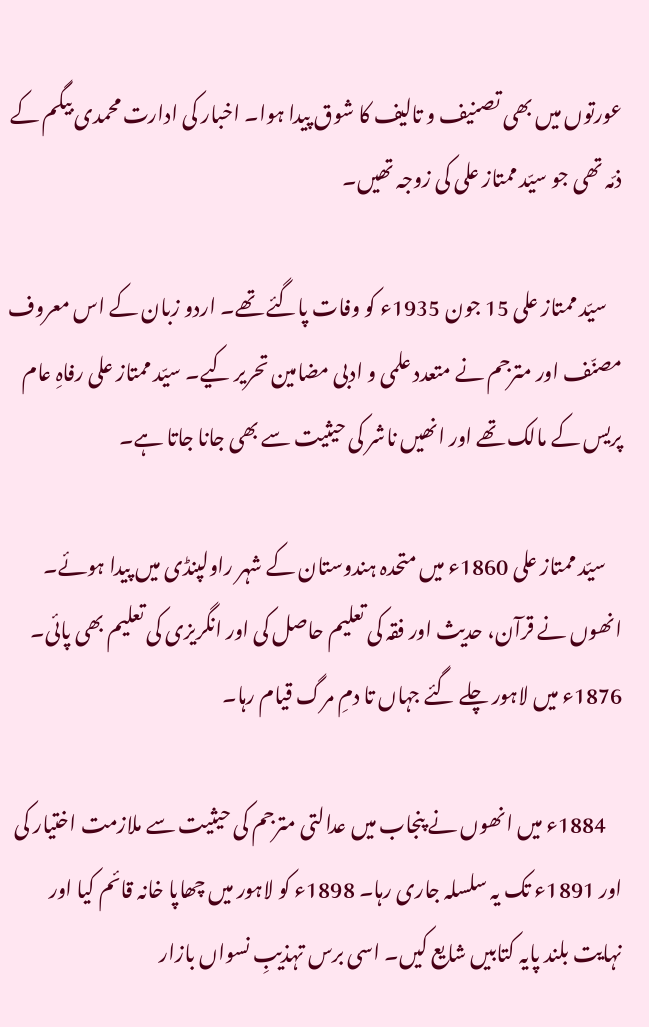عورتوں میں بھی تصنیف و تالیف کا شوق پیدا ہوا۔ اخبار کی ادارت محمدی بیگم کے ذمّہ تھی جو سیّد ممتاز علی کی زوجہ تھیں۔

    سیّد ممتاز علی 15 جون 1935ء کو وفات پاگئے تھے۔ اردو زبان کے اس معروف مصنّف اور مترجم نے متعدد علمی و ادبی مضامین تحریر کیے۔ سیّد ممتاز علی رفاہِ عام پریس کے مالک تھے اور انھیں ناشر کی حیثیت سے بھی جانا جاتا ہے۔

    سیّد ممتاز علی 1860ء میں متحدہ ہندوستان کے شہر راولپنڈی میں پیدا ہوئے۔ انھوں نے قرآن، حدیث اور فقہ کی تعلیم حاصل کی اور انگریزی کی تعلیم بھی پائی۔ 1876ء میں لاہور چلے گئے جہاں‌ تا دمِ مرگ قیام رہا۔

    1884ء میں انھوں نے پنجاب میں عدالتی مترجم کی حیثیت سے ملازمت اختیار کی اور 1891ء تک یہ سلسلہ جاری رہا۔ 1898ء کو لاہور میں چھاپا خانہ قائم کیا اور نہایت بلند پایہ کتابیں شایع کیں۔ اسی برس تہذیبِ نسواں بازار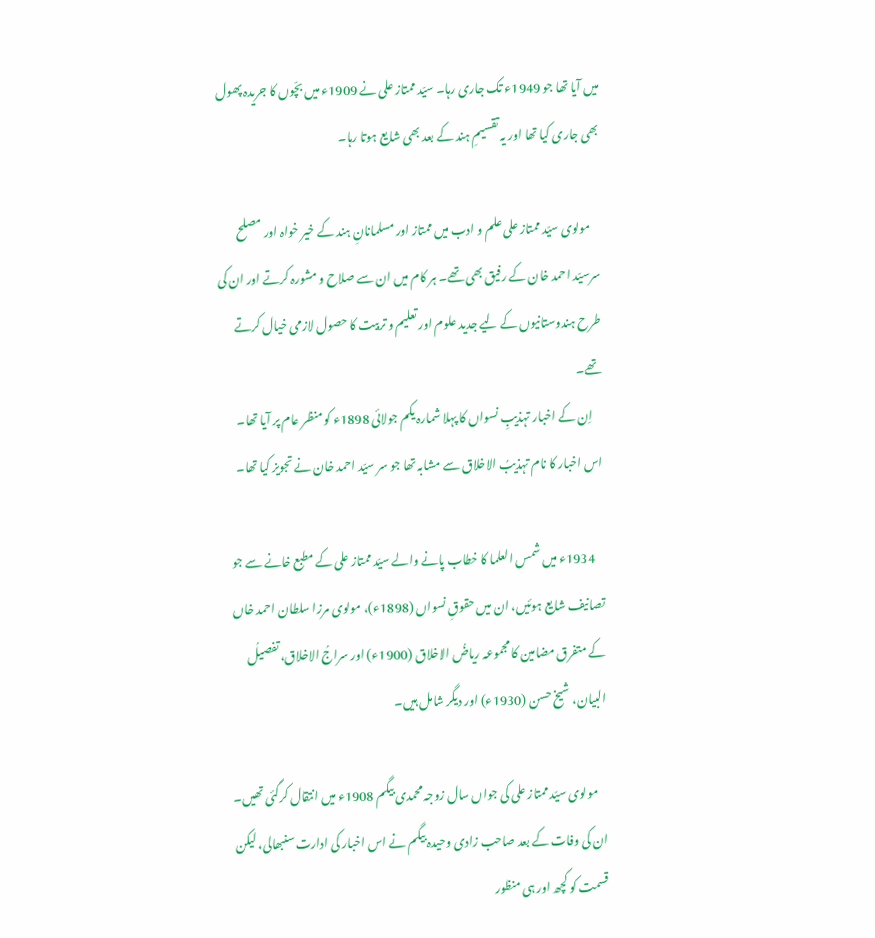میں آیا تھا جو 1949ء تک جاری رہا۔ سیّد ممتاز علی نے 1909ء میں بچّوں کا جریدہ پھول بھی جاری کیا تھا اور یہ تقسیمِ ہند کے بعد بھی شایع ہوتا رہا۔

    مولوی سیّد ممتاز علی علم و ادب میں ممتاز اور مسلمانانِ ہند کے خیر خواہ اور مصلح سرسیّد احمد خان کے رفیق بھی تھے۔ ہر کام میں‌ ان سے صلاح و مشورہ کرتے اور ان کی طرح ہندوستانیوں‌ کے لیے جدید علوم اور تعلیم و تربیت کا حصول لازمی خیال کرتے تھے۔
    اِن کے اخبار تہذیبِ نسواں کا پہلا شمارہ یکم جولائی 1898ء کو منظر عام پر آیا تھا۔ اس اخبار کا نام تہذیبُ الاخلاق سے مشابہ تھا جو سر سیّد احمد خان نے تجویز کیا تھا۔

    1934ء میں شمس العلما کا خطاب پانے والے سیّد ممتاز علی کے مطبع خانے سے جو تصانیف شایع ہوئیں، ان میں حقوقِ نسواں (1898ء)، مولوی مرزا سلطان احمد خاں کے متفرق مضامین کا مجموعہ ریاضُ الاخلاق (1900ء) اور سراجُ الاخلاق، تفصیلُ البیان، شیخ حسن (1930ء) اور دیگر شامل ہیں۔

    مولوی سیّد ممتاز علی کی جواں سال زوجہ محمدی بیگم 1908ء میں انتقال کرگئی تھیں۔ ان کی وفات کے بعد صاحب زادی وحیدہ بیگم نے اس اخبار کی ادارت سنبھالی، لیکن قسمت کو کچھ اور ہی منظور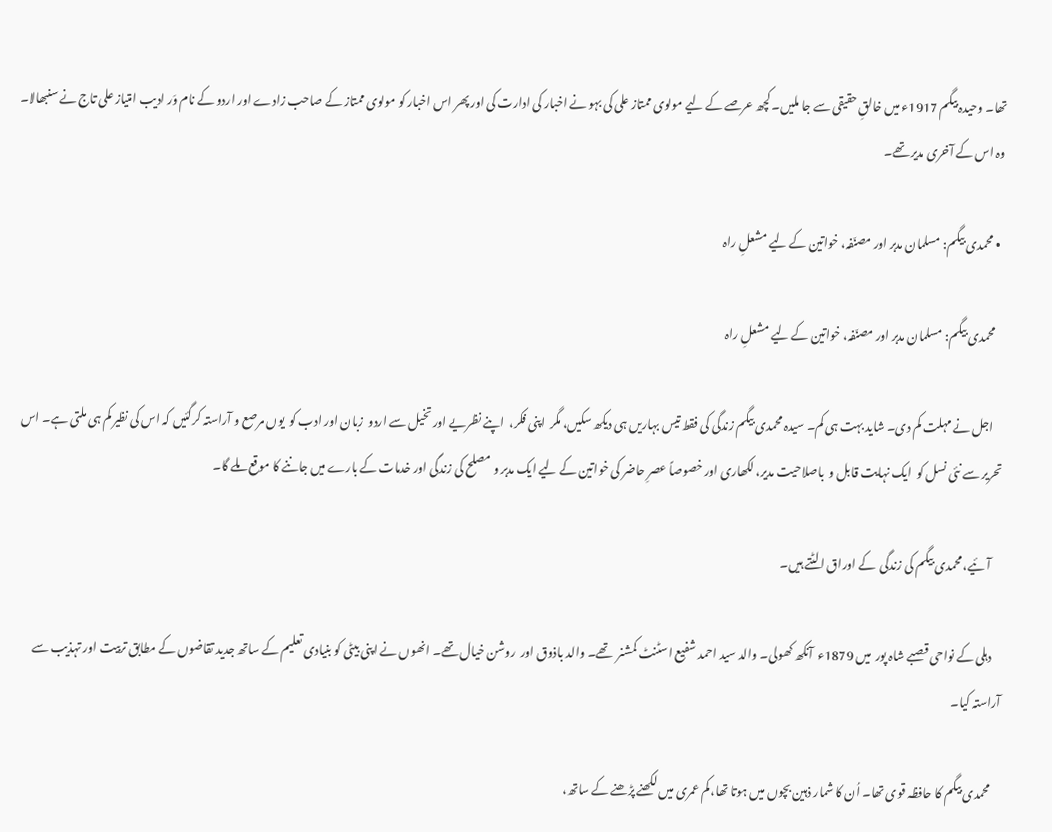تھا۔ وحیدہ بیگم 1917ء میں خالقِ حقیقی سے جا ملیں۔ کچھ عرصے کے لیے مولوی ممتاز علی کی بہو نے اخبار کی ادارت کی اور پھر اس اخبار کو مولوی ممتاز کے صاحب زادے اور اردو کے نام وَر ادیب امتیاز علی تاج نے سنبھالا۔ وہ اس کے آخری مدیر تھے۔

  • محمدی بیگم: مسلمان مدبر اور مصنّفہ، خواتین کے لیے مشعلِ راہ

    محمدی بیگم: مسلمان مدبر اور مصنّفہ، خواتین کے لیے مشعلِ راہ

    اجل نے مہلت کم دی۔ شاید بہت ہی کم۔ سیدہ محمدی بیگم زندگی کی فقط تیس بہاریں ہی دیکھ سکیں، مگر  اپنی فکر،  اپنے نظریے اور تخیل سے اردو  زبان اور ادب کو  یوں مرصع و آراستہ کرگئیں کہ اس کی نظیر کم ہی ملتی ہے۔ اس تحریر سے نئی نسل کو  ایک نہایت قابل و  باصلاحیت مدیر، لکھاری اور خصوصاً عصرِ حاضر کی خواتین کے لیے ایک مدبر و مصلح کی زندگی اور خدمات کے بارے میں جاننے کا موقع ملے گا۔

     آئیے، محمدی بیگم کی زندگی  کے اوراق الٹتے ہیں۔

    دہلی کے نواحی قصبے شاہ پور  میں 1879ء  آنکھ کھولی۔ والد سید احمد شفیع اسٹنٹ کمشنر  تھے۔ والد باذوق اور  روشن خیال تھے۔ انھوں نے اپنی بیٹی کو بنیادی تعلیم کے ساتھ جدید تقاضوں کے مطابق تربیت اور تہذیب سے آراستہ کیا۔

    محمدی بیگم کا حافظہ قوی تھا۔ اُن کا شمار ذہین بچوں میں ہوتا تھا، کم عمری میں لکھنے پڑھنے کے ساتھ،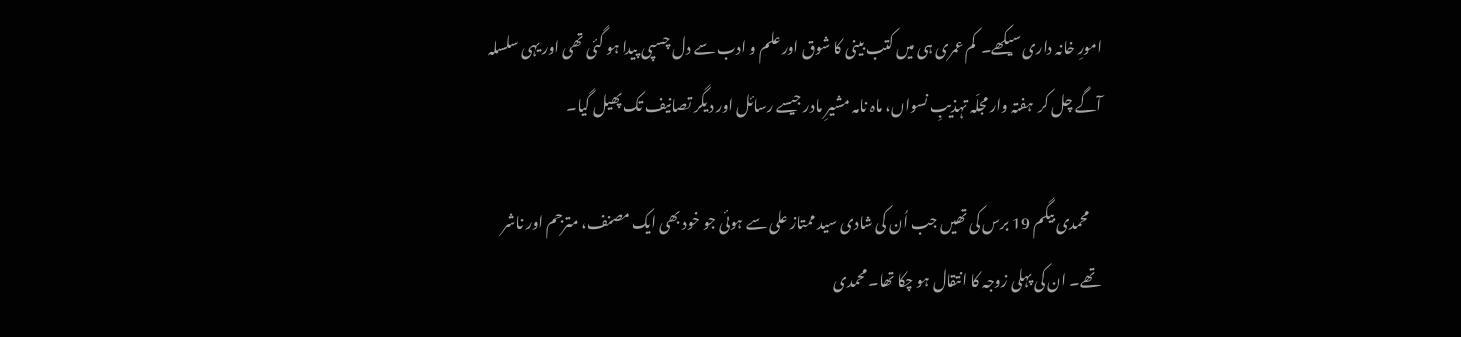امورِ خانہ داری سیکھے۔  کم عمری ہی میں کتب بینی کا شوق اور علم و ادب سے دل چسپی پیدا ہو گئی تھی اور یہی سلسلہ آگے چل کر  ہفتہ وار مجلّہ تہذیبِ نسواں، ماہ نامہ مشیرِ مادر جیسے رسائل اور دیگر تصانیف تک پھیل گیا۔

    محمدی بیگم 19 برس کی تھیں جب اُن کی شادی سید ممتاز علی سے ہوئی جو خود بھی ایک مصنف، مترجم اور ناشر تھے۔ ان کی پہلی زوجہ کا انتقال ہو چکا تھا۔ محمدی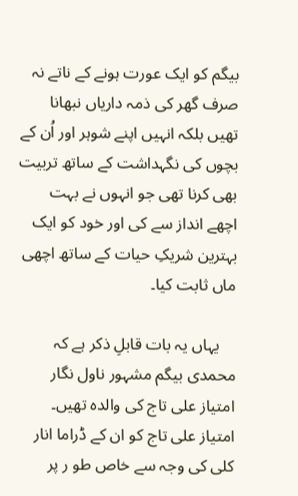بیگم کو ایک عورت ہونے کے ناتے نہ صرف گھر کی ذمہ داریاں نبھانا تھیں بلکہ انہیں اپنے شوہر اور اُن کے بچوں کی نگہداشت کے ساتھ تربیت بھی کرنا تھی جو انہوں نے بہت اچھے انداز سے کی اور خود کو ایک بہترین شریکِ حیات کے ساتھ اچھی ماں ثابت کیا۔

    یہاں یہ بات قابلِ ذکر ہے کہ محمدی بیگم مشہور ناول نگار امتیاز علی تاج کی والدہ تھیں۔ امتیاز علی تاج کو ان کے ڈراما انار کلی کی وجہ سے خاص طو ر پر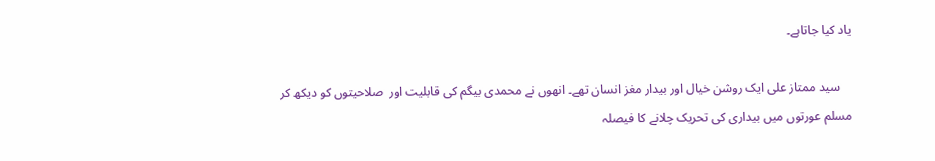یاد کیا جاتاہے۔

    سید ممتاز علی ایک روشن خیال اور بیدار مغز انسان تھے۔ انھوں نے محمدی بیگم کی قابلیت اور  صلاحیتوں کو دیکھ کر مسلم عورتوں میں بیداری کی تحریک چلانے کا فیصلہ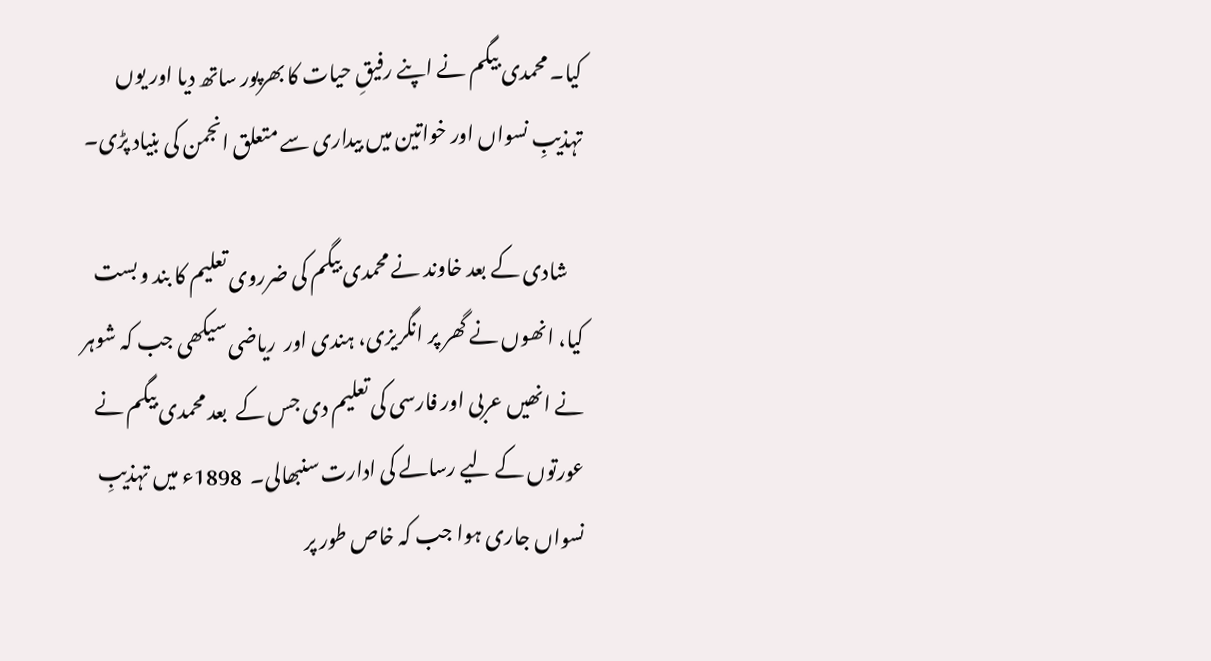کیا۔ محمدی بیگم نے اپنے رفیقِ حیات کا بھرپور ساتھ دیا اور یوں تہذیبِ نسواں اور خواتین میں بیداری سے متعلق انجمن کی بنیاد پڑی۔

    شادی کے بعد خاوند نے محمدی بیگم کی ضرروی تعلیم کا بند و بست کیا، انھوں نے گھر پر انگریزی، ہندی اور  ریاضی سیکھی جب کہ شوہر نے انھیں عربی اور فارسی کی تعلیم دی جس کے  بعد محمدی بیگم نے عورتوں کے لیے رسالے کی ادارت سنبھالی۔  1898ء میں تہذیبِ نسواں جاری ہوا جب کہ خاص طور پر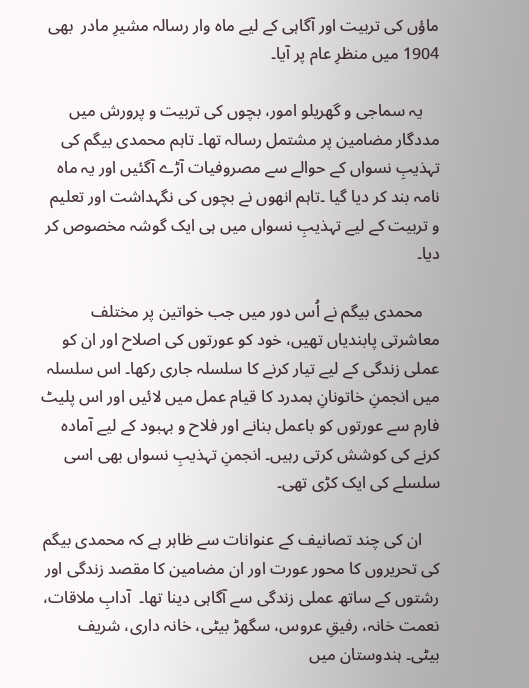ماؤں کی تربیت اور آگاہی کے لیے ماہ وار رسالہ مشیرِ مادر  بھی 1904 میں منظرِ عام پر آیا۔

    یہ سماجی و گھریلو امور، بچوں کی تربیت و پرورش میں مددگار مضامین پر مشتمل رسالہ تھا۔ تاہم محمدی بیگم کی تہذیبِ نسواں کے حوالے سے مصروفیات آڑے آگئیں اور یہ ماہ نامہ بند کر دیا گیا ۔تاہم انھوں نے بچوں کی نگہداشت اور تعلیم و تربیت کے لیے تہذیبِ نسواں میں ہی ایک گوشہ مخصوص کر دیا۔

    محمدی بیگم نے اُس دور میں جب خواتین پر مختلف معاشرتی پابندیاں تھیں، خود کو عورتوں کی اصلاح اور ان کو عملی زندگی کے لیے تیار کرنے کا سلسلہ جاری رکھا۔ اس سلسلہ میں انجمنِ خاتونانِ ہمدرد کا قیام عمل میں لائیں اور اس پلیٹ فارم سے عورتوں کو باعمل بنانے اور فلاح و بہبود کے لیے آمادہ کرنے کی کوشش کرتی رہیں۔ انجمنِ تہذیبِ نسواں بھی اسی سلسلے کی ایک کڑی تھی۔

    ان کی چند تصانیف کے عنوانات سے ظاہر ہے کہ محمدی بیگم کی تحریروں کا محور عورت اور ان مضامین کا مقصد زندگی اور رشتوں کے ساتھ عملی زندگی سے آگاہی دینا تھا۔  آدابِ ملاقات، نعمت خانہ، رفیقِ عروس، سگھڑ بیٹی، خانہ داری، شریف بیٹی۔ ہندوستان میں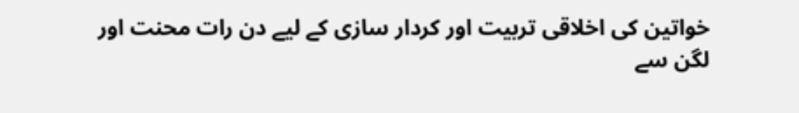خواتین کی اخلاقی تربیت اور کردار سازی کے لیے دن رات محنت اور لگن سے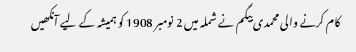کام کرنے والی محمدی بیگم نے شملہ میں 2 نومبر 1908 کو ہمیشہ کے لیے آنکھیں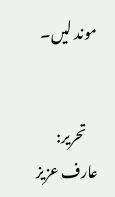موند لیں۔


    تحریر: عارف عزیز